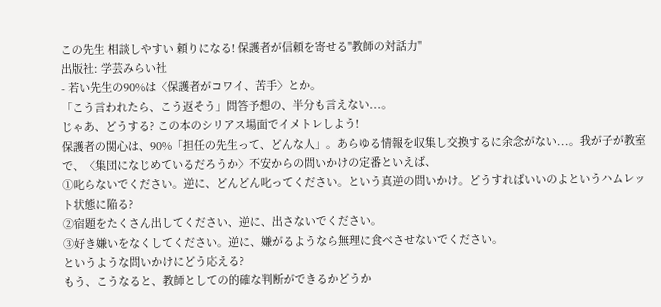この先生 相談しやすい 頼りになる! 保護者が信頼を寄せる"教師の対話力"
出版社: 学芸みらい社
- 若い先生の90%は〈保護者がコワイ、苦手〉とか。
「こう言われたら、こう返そう」問答予想の、半分も言えない...。
じゃあ、どうする? この本のシリアス場面でイメトレしよう!
保護者の関心は、90%「担任の先生って、どんな人」。あらゆる情報を収集し交換するに余念がない...。我が子が教室で、〈集団になじめているだろうか〉不安からの問いかけの定番といえば、
①叱らないでください。逆に、どんどん叱ってください。という真逆の問いかけ。どうすればいいのよというハムレット状態に陥る?
②宿題をたくさん出してください、逆に、出さないでください。
③好き嫌いをなくしてください。逆に、嫌がるようなら無理に食べさせないでください。
というような問いかけにどう応える?
もう、こうなると、教師としての的確な判断ができるかどうか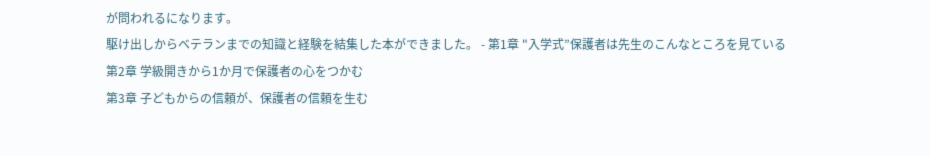が問われるになります。
駆け出しからベテランまでの知識と経験を結集した本ができました。 - 第1章 "入学式”保護者は先生のこんなところを見ている
第2章 学級開きから1か月で保護者の心をつかむ
第3章 子どもからの信頼が、保護者の信頼を生む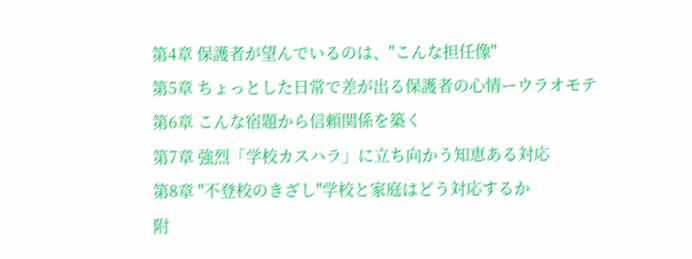第4章 保護者が望んでいるのは、"こんな担任像"
第5章 ちょっとした日常で差が出る保護者の心情ーウラオモテ
第6章 こんな宿題から信頼関係を築く
第7章 強烈「学校カスハラ」に立ち向かう知恵ある対応
第8章 "不登校のきざし"学校と家庭はどう対応するか
附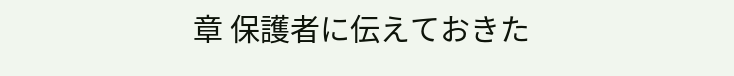章 保護者に伝えておきた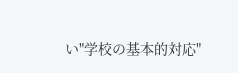い"学校の基本的対応"